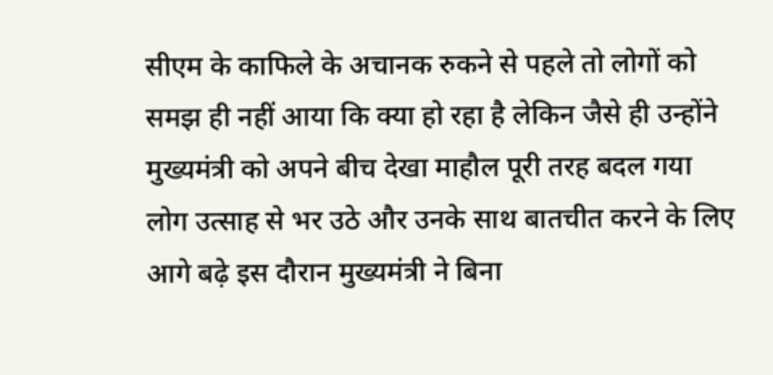सीएम के काफिले के अचानक रुकने से पहले तो लोगों को समझ ही नहीं आया कि क्या हो रहा है लेकिन जैसे ही उन्होंने मुख्यमंत्री को अपने बीच देखा माहौल पूरी तरह बदल गया लोग उत्साह से भर उठे और उनके साथ बातचीत करने के लिए आगे बढ़े इस दौरान मुख्यमंत्री ने बिना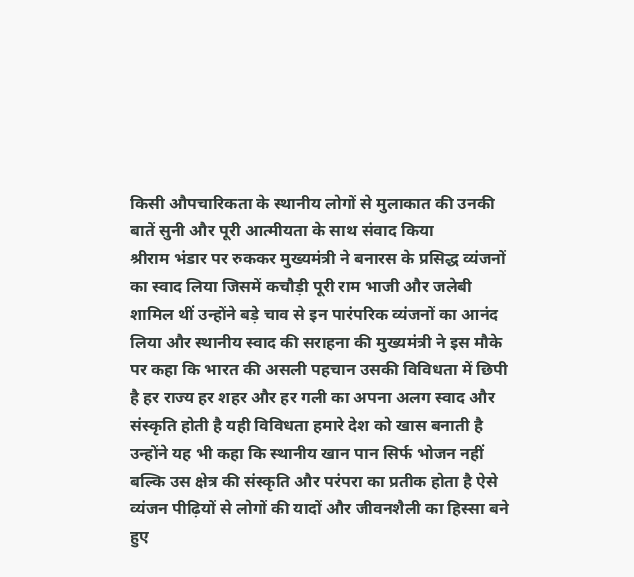किसी औपचारिकता के स्थानीय लोगों से मुलाकात की उनकी बातें सुनी और पूरी आत्मीयता के साथ संवाद किया
श्रीराम भंडार पर रुककर मुख्यमंत्री ने बनारस के प्रसिद्ध व्यंजनों का स्वाद लिया जिसमें कचौड़ी पूरी राम भाजी और जलेबी शामिल थीं उन्होंने बड़े चाव से इन पारंपरिक व्यंजनों का आनंद लिया और स्थानीय स्वाद की सराहना की मुख्यमंत्री ने इस मौके पर कहा कि भारत की असली पहचान उसकी विविधता में छिपी है हर राज्य हर शहर और हर गली का अपना अलग स्वाद और संस्कृति होती है यही विविधता हमारे देश को खास बनाती है
उन्होंने यह भी कहा कि स्थानीय खान पान सिर्फ भोजन नहीं बल्कि उस क्षेत्र की संस्कृति और परंपरा का प्रतीक होता है ऐसे व्यंजन पीढ़ियों से लोगों की यादों और जीवनशैली का हिस्सा बने हुए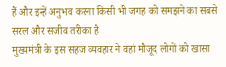हैं और इन्हें अनुभव करना किसी भी जगह को समझने का सबसे सरल और सजीव तरीका है
मुख्यमंत्री के इस सहज व्यवहार ने वहां मौजूद लोगों को खासा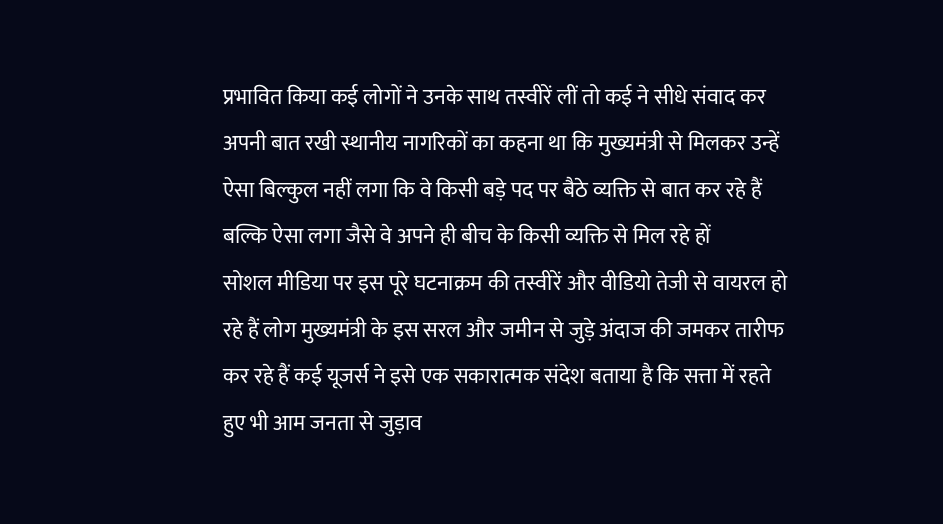प्रभावित किया कई लोगों ने उनके साथ तस्वीरें लीं तो कई ने सीधे संवाद कर अपनी बात रखी स्थानीय नागरिकों का कहना था कि मुख्यमंत्री से मिलकर उन्हें ऐसा बिल्कुल नहीं लगा कि वे किसी बड़े पद पर बैठे व्यक्ति से बात कर रहे हैं बल्कि ऐसा लगा जैसे वे अपने ही बीच के किसी व्यक्ति से मिल रहे हों
सोशल मीडिया पर इस पूरे घटनाक्रम की तस्वीरें और वीडियो तेजी से वायरल हो रहे हैं लोग मुख्यमंत्री के इस सरल और जमीन से जुड़े अंदाज की जमकर तारीफ कर रहे हैं कई यूजर्स ने इसे एक सकारात्मक संदेश बताया है कि सत्ता में रहते हुए भी आम जनता से जुड़ाव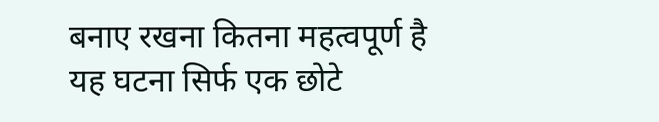बनाए रखना कितना महत्वपूर्ण है
यह घटना सिर्फ एक छोटे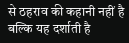से ठहराव की कहानी नहीं है बल्कि यह दर्शाती है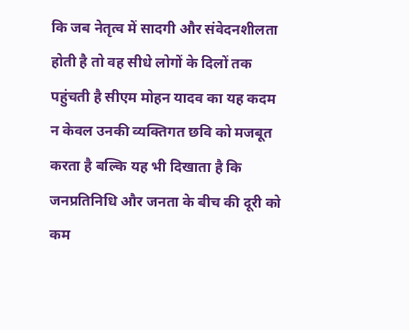कि जब नेतृत्व में सादगी और संवेदनशीलता होती है तो वह सीधे लोगों के दिलों तक पहुंचती है सीएम मोहन यादव का यह कदम न केवल उनकी व्यक्तिगत छवि को मजबूत करता है बल्कि यह भी दिखाता है कि जनप्रतिनिधि और जनता के बीच की दूरी को कम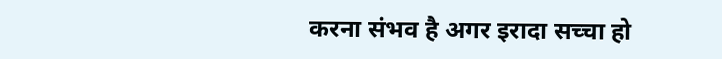करना संभव है अगर इरादा सच्चा हो